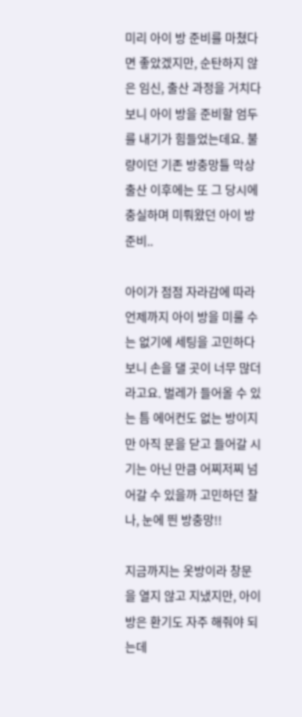미리 아이 방 준비를 마쳤다면 좋았겠지만, 순탄하지 않은 임신, 출산 과정을 거치다 보니 아이 방을 준비할 엄두를 내기가 힘들었는데요. 불량이던 기존 방충망틀 막상 출산 이후에는 또 그 당시에 충실하며 미뤄왔던 아이 방 준비..

아이가 점점 자라감에 따라 언제까지 아이 방을 미룰 수는 없기에 세팅을 고민하다 보니 손을 댈 곳이 너무 많더라고요. 벌레가 들어올 수 있는 틈 에어컨도 없는 방이지만 아직 문을 닫고 들어갈 시기는 아닌 만큼 어찌저찌 넘어갈 수 있을까 고민하던 찰나, 눈에 띈 방충망!!

지금까지는 옷방이라 창문을 열지 않고 지냈지만, 아이 방은 환기도 자주 해줘야 되는데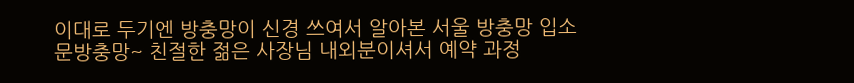이대로 두기엔 방충망이 신경 쓰여서 알아본 서울 방충망 입소문방충망~ 친절한 젊은 사장님 내외분이셔서 예약 과정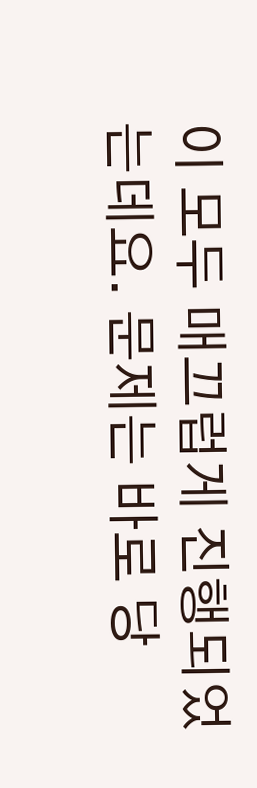이 모두 매끄럽게 진행되었는데요. 문제는 바로 당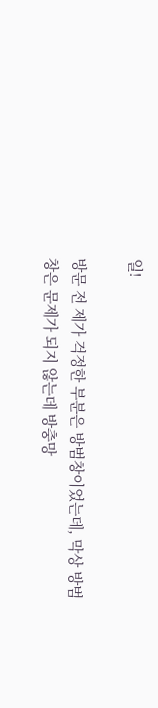일!

방문 전 제가 걱정한 부분은 방범창이었는데, 막상 방범창은 문제가 되지 않는데 방충망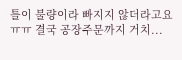틀이 불량이라 빠지지 않더라고요ㅠㅠ 결국 공장주문까지 거치...